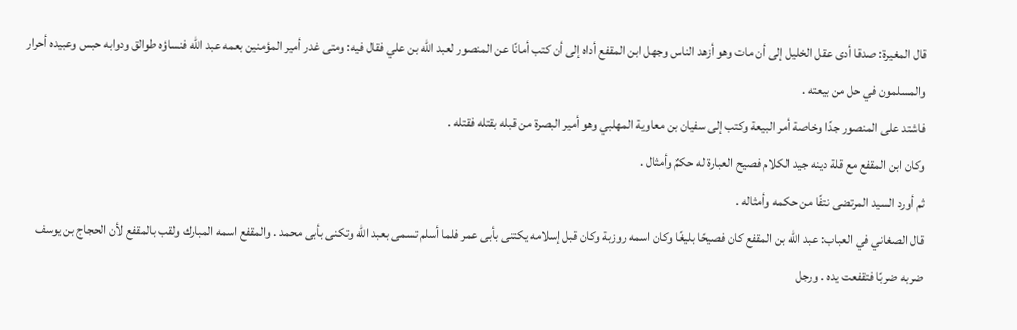قال المغيرة: صدقا أدى عقل الخليل إلى أن مات وهو أزهد الناس وجهل ابن المقفع أداه إلى أن كتب أمانًا عن المنصور لعبد الله بن علي فقال فيه: ومتى غدر أمير المؤمنين بعمه عبد الله فنساؤه طوالق ودوابه حبس وعبيده أحرار والمسلمون في حل من بيعته .
فاشتد على المنصور جدًا وخاصة أمر البيعة وكتب إلى سفيان بن معاوية المهلبي وهو أمير البصرة من قبله بقتله فقتله .
وكان ابن المقفع مع قلة دينه جيد الكلام فصيح العبارة له حكمٌ وأمثال .
ثم أورد السيد المرتضى نتفًا من حكمه وأمثاله .
قال الصغاني في العباب: عبد الله بن المقفع كان فصيحًا بليغًا وكان اسمه روزبة وكان قبل إسلامه يكتنى بأبى عمر فلما أسلم تسمى بعبد الله وتكنى بأبى محمد . والمقفع اسمه المبارك ولقب بالمقفع لأن الحجاج بن يوسف ضربه ضربًا فتقفعت يده . ورجل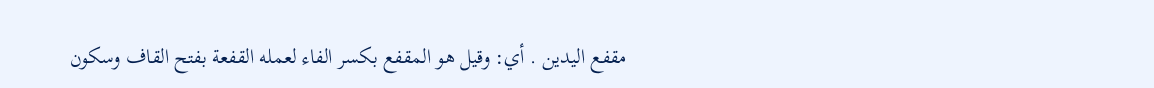مقفع اليدين . أي: وقيل هو المقفع بكسر الفاء لعمله القفعة بفتح القاف وسكون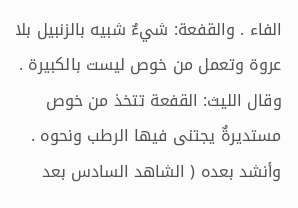الفاء . والقفعة: شيءٌ شبيه بالزنبيل بلا عروة وتعمل من خوص ليست بالكبيرة . وقال الليث: القفعة تتخذ من خوص مستديرةٌ يجتنى فيها الرطب ونحوه .
وأنشد بعده ( الشاهد السادس بعد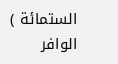الستمائة ) الوافر